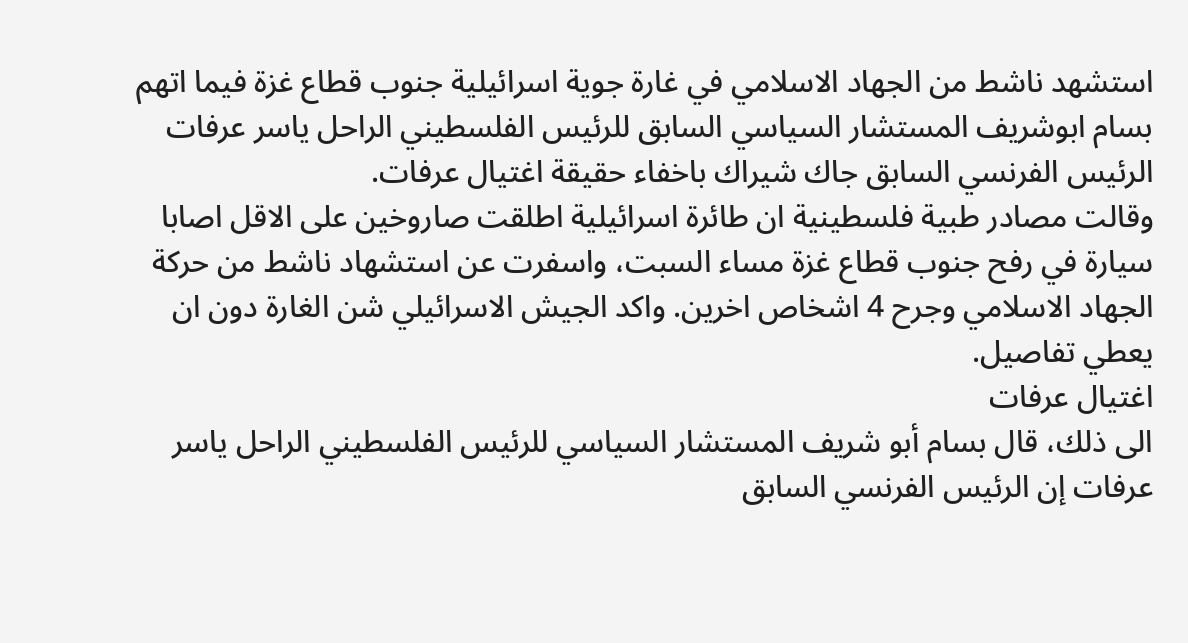استشهد ناشط من الجهاد الاسلامي في غارة جوية اسرائيلية جنوب قطاع غزة فيما اتهم بسام ابوشريف المستشار السياسي السابق للرئيس الفلسطيني الراحل ياسر عرفات الرئيس الفرنسي السابق جاك شيراك باخفاء حقيقة اغتيال عرفات.
وقالت مصادر طبية فلسطينية ان طائرة اسرائيلية اطلقت صاروخين على الاقل اصابا سيارة في رفح جنوب قطاع غزة مساء السبت، واسفرت عن استشهاد ناشط من حركة الجهاد الاسلامي وجرح 4 اشخاص اخرين. واكد الجيش الاسرائيلي شن الغارة دون ان يعطي تفاصيل.
اغتيال عرفات
الى ذلك، قال بسام أبو شريف المستشار السياسي للرئيس الفلسطيني الراحل ياسر عرفات إن الرئيس الفرنسي السابق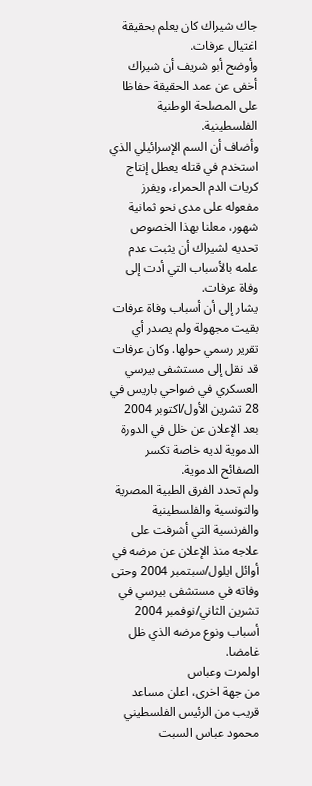جاك شيراك كان يعلم بحقيقة اغتيال عرفات.
وأوضح أبو شريف أن شيراك أخفى عن عمد الحقيقة حفاظا على المصلحة الوطنية الفلسطينية.
وأضاف أن السم الإسرائيلي الذي استخدم في قتله يعطل إنتاج كريات الدم الحمراء، ويفرز مفعوله على مدى نحو ثمانية شهور، معلنا بهذا الخصوص تحديه لشيراك أن يثبت عدم علمه بالأسباب التي أدت إلى وفاة عرفات.
يشار إلى أن أسباب وفاة عرفات بقيت مجهولة ولم يصدر أي تقرير رسمي حولها. وكان عرفات قد نقل إلى مستشفى بيرسي العسكري في ضواحي باريس في 28 تشرين الأول/اكتوبر 2004 بعد الإعلان عن خلل في الدورة الدموية لديه خاصة تكسر الصفائح الدموية.
ولم تحدد الفرق الطبية المصرية والتونسية والفلسطينية والفرنسية التي أشرفت على علاجه منذ الإعلان عن مرضه في أوائل ايلول/سبتمبر 2004 وحتى وفاته في مستشفى بيرسي في تشرين الثاني/نوفمبر 2004 أسباب ونوع مرضه الذي ظل غامضا.
اولمرت وعباس
من جهة اخرى، اعلن مساعد قريب من الرئيس الفلسطيني محمود عباس السبت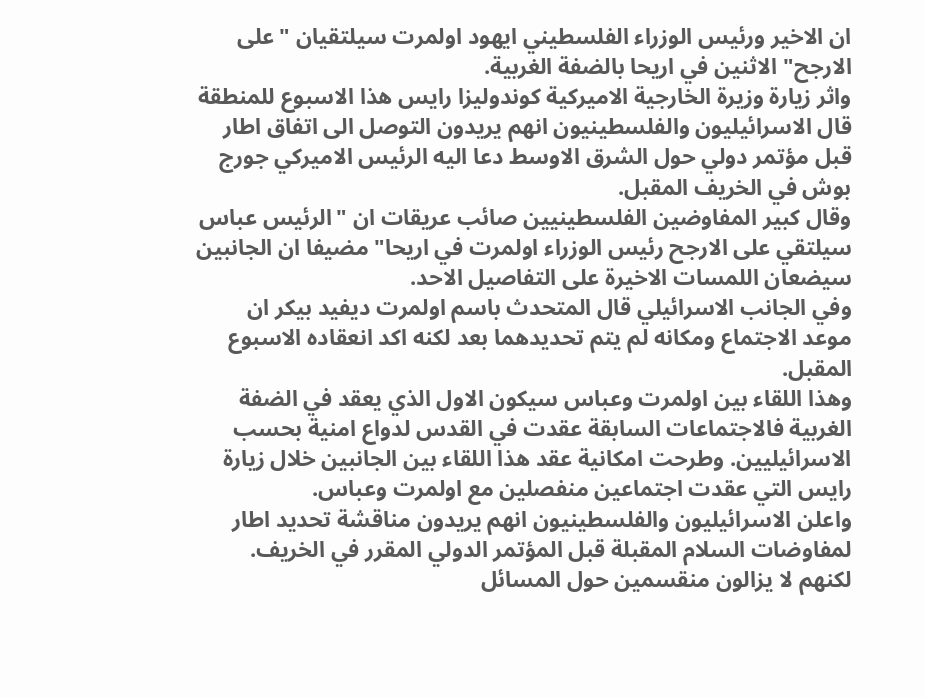ان الاخير ورئيس الوزراء الفلسطيني ايهود اولمرت سيلتقيان "على الارجح" الاثنين في اريحا بالضفة الغربية.
واثر زيارة وزيرة الخارجية الاميركية كوندوليزا رايس هذا الاسبوع للمنطقة قال الاسرائيليون والفلسطينيون انهم يريدون التوصل الى اتفاق اطار قبل مؤتمر دولي حول الشرق الاوسط دعا اليه الرئيس الاميركي جورج بوش في الخريف المقبل.
وقال كبير المفاوضين الفلسطينيين صائب عريقات ان "الرئيس عباس سيلتقي على الارجح رئيس الوزراء اولمرت في اريحا" مضيفا ان الجانبين سيضعان اللمسات الاخيرة على التفاصيل الاحد.
وفي الجانب الاسرائيلي قال المتحدث باسم اولمرت ديفيد بيكر ان موعد الاجتماع ومكانه لم يتم تحديدهما بعد لكنه اكد انعقاده الاسبوع المقبل.
وهذا اللقاء بين اولمرت وعباس سيكون الاول الذي يعقد في الضفة الغربية فالاجتماعات السابقة عقدت في القدس لدواع امنية بحسب الاسرائيليين. وطرحت امكانية عقد هذا اللقاء بين الجانبين خلال زيارة رايس التي عقدت اجتماعين منفصلين مع اولمرت وعباس.
واعلن الاسرائيليون والفلسطينيون انهم يريدون مناقشة تحديد اطار لمفاوضات السلام المقبلة قبل المؤتمر الدولي المقرر في الخريف. لكنهم لا يزالون منقسمين حول المسائل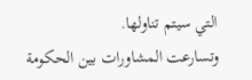التي سيتم تناولها.
وتسارعت المشاورات بين الحكومة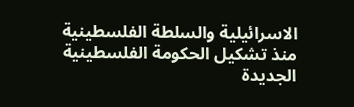الاسرائيلية والسلطة الفلسطينية منذ تشكيل الحكومة الفلسطينية الجديدة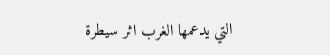التي يدعمها الغرب اثر سيطرة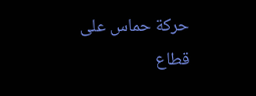حركة حماس على قطاع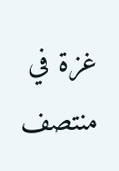غزة في منتصف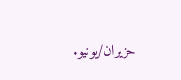حزيران/يونيو.